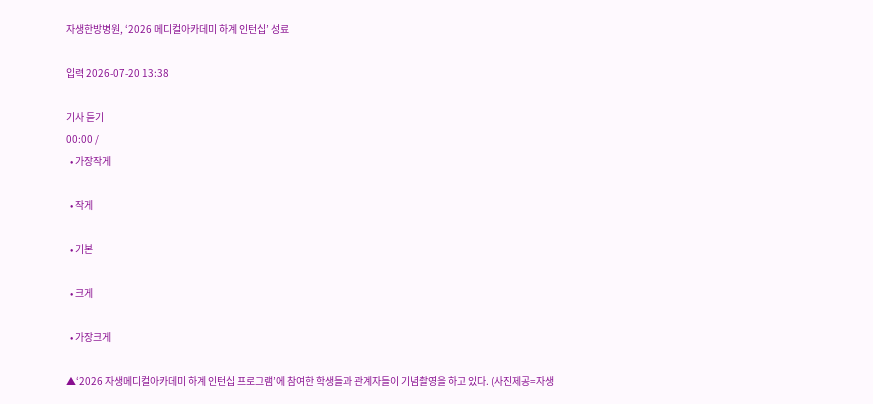자생한방병원, ‘2026 메디컬아카데미 하계 인턴십’ 성료

입력 2026-07-20 13:38

기사 듣기
00:00 /
  • 가장작게

  • 작게

  • 기본

  • 크게

  • 가장크게

▲‘2026 자생메디컬아카데미 하계 인턴십 프로그램’에 참여한 학생들과 관계자들이 기념촬영을 하고 있다. (사진제공=자생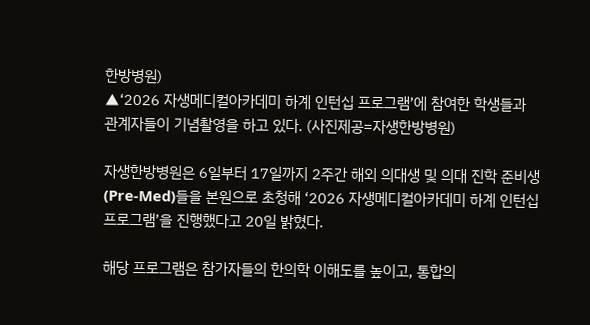한방병원)
▲‘2026 자생메디컬아카데미 하계 인턴십 프로그램’에 참여한 학생들과 관계자들이 기념촬영을 하고 있다. (사진제공=자생한방병원)

자생한방병원은 6일부터 17일까지 2주간 해외 의대생 및 의대 진학 준비생(Pre-Med)들을 본원으로 초청해 ‘2026 자생메디컬아카데미 하계 인턴십 프로그램’을 진행했다고 20일 밝혔다.

해당 프로그램은 참가자들의 한의학 이해도를 높이고, 통합의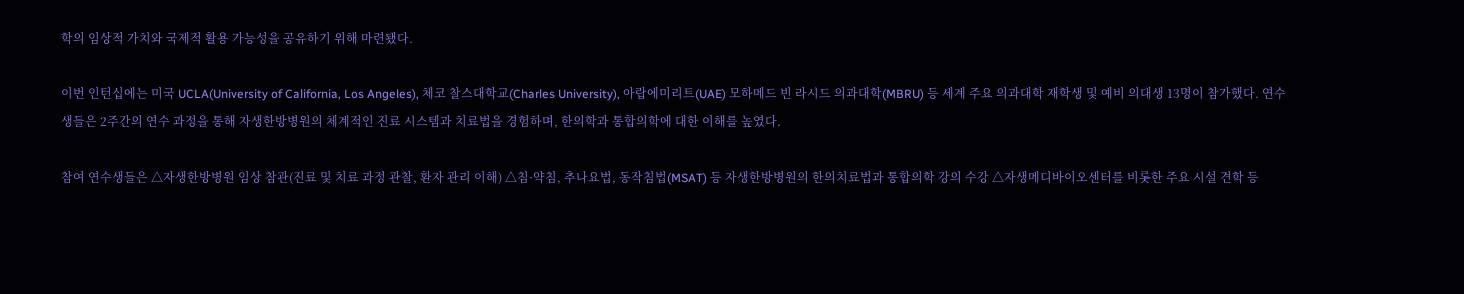학의 임상적 가치와 국제적 활용 가능성을 공유하기 위해 마련됐다.

이번 인턴십에는 미국 UCLA(University of California, Los Angeles), 체코 찰스대학교(Charles University), 아랍에미리트(UAE) 모하메드 빈 라시드 의과대학(MBRU) 등 세계 주요 의과대학 재학생 및 예비 의대생 13명이 참가했다. 연수생들은 2주간의 연수 과정을 통해 자생한방병원의 체계적인 진료 시스템과 치료법을 경험하며, 한의학과 통합의학에 대한 이해를 높였다.

참여 연수생들은 △자생한방병원 임상 참관(진료 및 치료 과정 관찰, 환자 관리 이해) △침·약침, 추나요법, 동작침법(MSAT) 등 자생한방병원의 한의치료법과 통합의학 강의 수강 △자생메디바이오센터를 비롯한 주요 시설 견학 등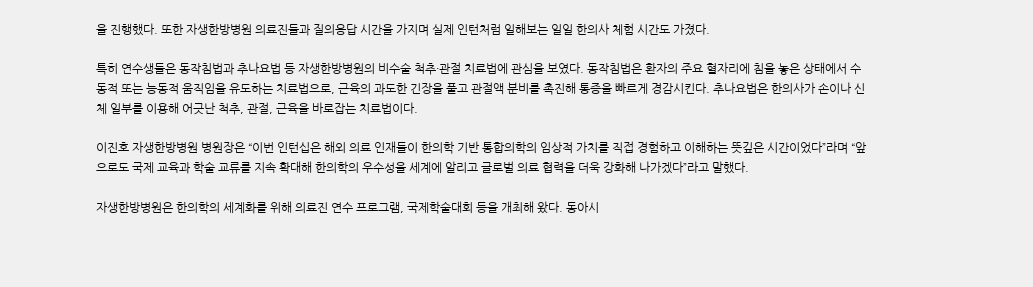을 진행했다. 또한 자생한방병원 의료진들과 질의응답 시간을 가지며 실제 인턴처럼 일해보는 일일 한의사 체험 시간도 가졌다.

특히 연수생들은 동작침법과 추나요법 등 자생한방병원의 비수술 척추·관절 치료법에 관심을 보였다. 동작침법은 환자의 주요 혈자리에 침을 놓은 상태에서 수동적 또는 능동적 움직임을 유도하는 치료법으로, 근육의 과도한 긴장을 풀고 관절액 분비를 촉진해 통증을 빠르게 경감시킨다. 추나요법은 한의사가 손이나 신체 일부를 이용해 어긋난 척추, 관절, 근육을 바로잡는 치료법이다.

이진호 자생한방병원 병원장은 “이번 인턴십은 해외 의료 인재들이 한의학 기반 통합의학의 임상적 가치를 직접 경험하고 이해하는 뜻깊은 시간이었다”라며 “앞으로도 국제 교육과 학술 교류를 지속 확대해 한의학의 우수성을 세계에 알리고 글로벌 의료 협력을 더욱 강화해 나가겠다”라고 말했다.

자생한방병원은 한의학의 세계화를 위해 의료진 연수 프로그램, 국제학술대회 등을 개최해 왔다. 동아시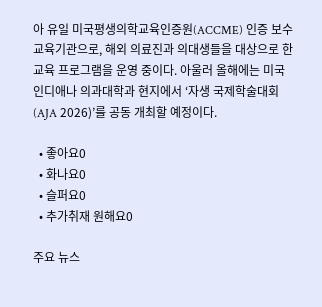아 유일 미국평생의학교육인증원(ACCME) 인증 보수교육기관으로, 해외 의료진과 의대생들을 대상으로 한 교육 프로그램을 운영 중이다. 아울러 올해에는 미국 인디애나 의과대학과 현지에서 ‘자생 국제학술대회(AJA 2026)’를 공동 개최할 예정이다.

  • 좋아요0
  • 화나요0
  • 슬퍼요0
  • 추가취재 원해요0

주요 뉴스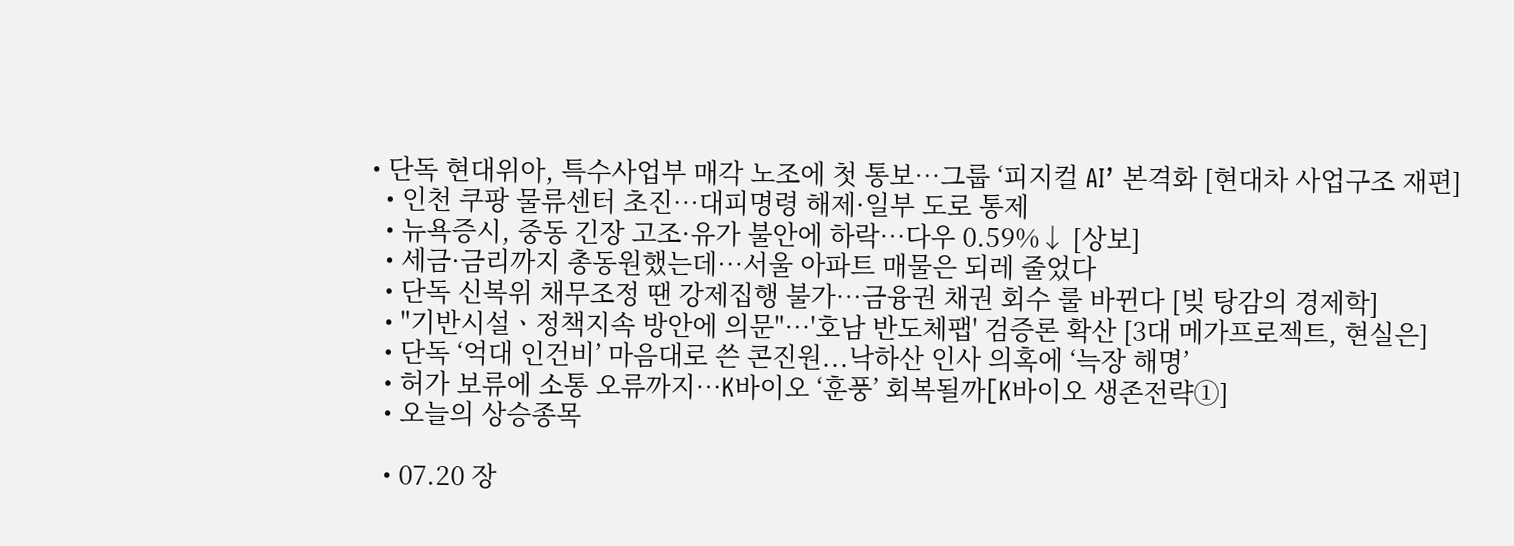• 단독 현대위아, 특수사업부 매각 노조에 첫 통보…그룹 ‘피지컬 AI’ 본격화 [현대차 사업구조 재편]
  • 인천 쿠팡 물류센터 초진…대피명령 해제·일부 도로 통제
  • 뉴욕증시, 중동 긴장 고조·유가 불안에 하락…다우 0.59%↓ [상보]
  • 세금·금리까지 총동원했는데⋯서울 아파트 매물은 되레 줄었다
  • 단독 신복위 채무조정 땐 강제집행 불가⋯금융권 채권 회수 룰 바뀐다 [빚 탕감의 경제학]
  • "기반시설ㆍ정책지속 방안에 의문"⋯'호남 반도체팹' 검증론 확산 [3대 메가프로젝트, 현실은]
  • 단독 ‘억대 인건비’ 마음대로 쓴 콘진원...낙하산 인사 의혹에 ‘늑장 해명’
  • 허가 보류에 소통 오류까지…K바이오 ‘훈풍’ 회복될까[K바이오 생존전략①]
  • 오늘의 상승종목

  • 07.20 장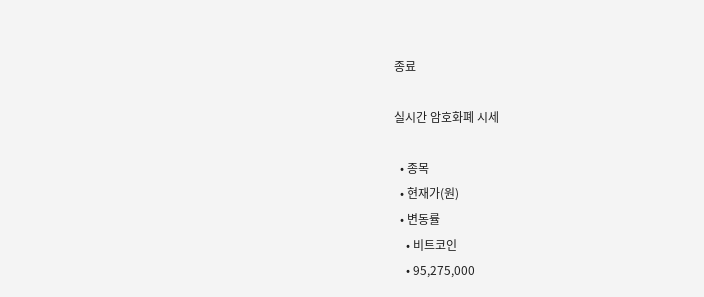종료

실시간 암호화폐 시세

  • 종목
  • 현재가(원)
  • 변동률
    • 비트코인
    • 95,275,000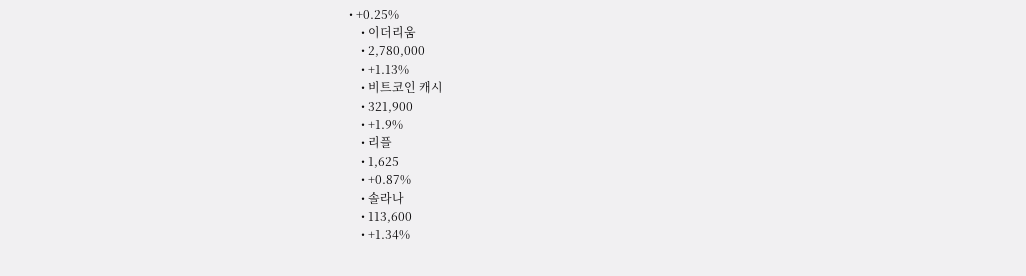• +0.25%
    • 이더리움
    • 2,780,000
    • +1.13%
    • 비트코인 캐시
    • 321,900
    • +1.9%
    • 리플
    • 1,625
    • +0.87%
    • 솔라나
    • 113,600
    • +1.34%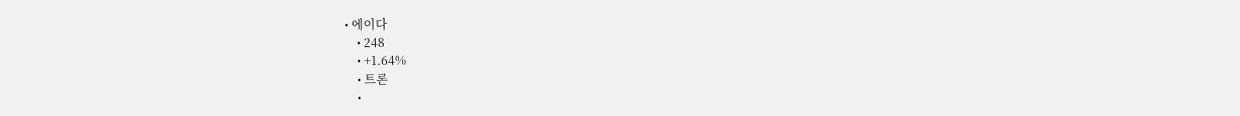• 에이다
    • 248
    • +1.64%
    • 트론
    •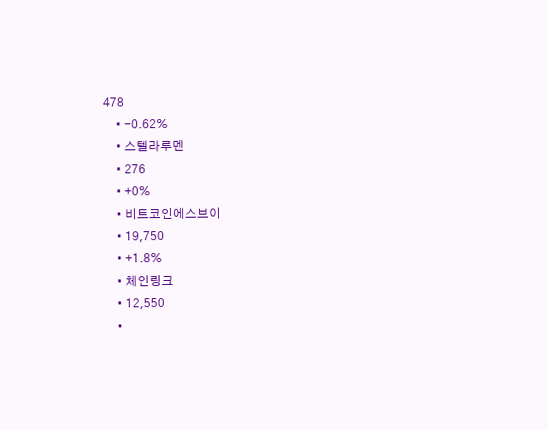478
    • -0.62%
    • 스텔라루멘
    • 276
    • +0%
    • 비트코인에스브이
    • 19,750
    • +1.8%
    • 체인링크
    • 12,550
    •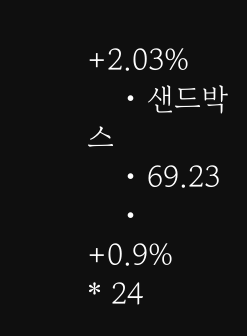+2.03%
    • 샌드박스
    • 69.23
    • +0.9%
* 24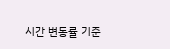시간 변동률 기준